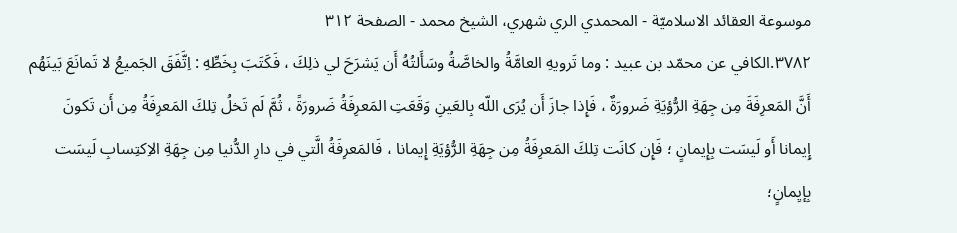موسوعة العقائد الاسلاميّة - المحمدي الري شهري، الشيخ محمد - الصفحة ٣١٢
٣٧٨٢.الكافي عن محمّد بن عبيد : وما تَرويهِ العامَّةُ والخاصَّةُ وسَأَلتُهُ أَن يَشرَحَ لي ذلِكَ ، فَكَتَبَ بِخَطِّهِ : اِتَّفَقَ الجَميعُ لا تَمانَعَ بَينَهُم أَنَّ المَعرِفَةَ مِن جِهَةِ الرُّؤيَةِ ضَرورَةٌ ، فَإِذا جازَ أَن يُرَى اللّه بِالعَينِ وَقَعَتِ المَعرِفَةُ ضَرورَةً ، ثُمَّ لَم تَخلُ تِلكَ المَعرِفَةُ مِن أَن تَكونَ إِيمانا أَو لَيسَت بِإِيمانٍ ؛ فَإِن كانَت تِلكَ المَعرِفَةُ مِن جِهَةِ الرُّؤيَةِ إِيمانا ، فَالمَعرِفَةُ الَّتي في دارِ الدُّنيا مِن جِهَةِ الاِكتِسابِ لَيسَت بِإيِمانٍ؛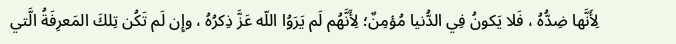لِأَنَّها ضِدُّهُ ، فَلا يَكونُ فِي الدُّنيا مُؤمِنٌ؛ لِأَنَّهُم لَم يَرَوُا اللّه عَزَّ ذِكرُهُ ، وإِن لَم تَكُن تِلكَ المَعرِفَةُ الَّتي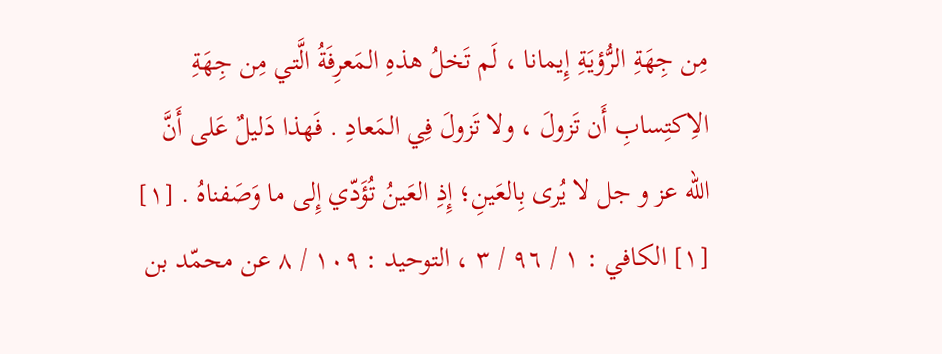مِن جِهَةِ الرُّؤيَةِ إِيمانا ، لَم تَخلُ هذهِ المَعرِفَةُ الَّتي مِن جِهَةِ الاِكتِسابِ أَن تَزولَ ، ولا تَزولَ فِي المَعادِ . فَهذا دَليلٌ عَلى أَنَّ اللّه عز و جل لا يُرى بِالعَينِ؛ إِذِ العَينُ تُؤَدّي إِلى ما وَصَفناهُ . [١]
[١] الكافي : ١ / ٩٦ / ٣ ، التوحيد : ١٠٩ / ٨ عن محمّد بن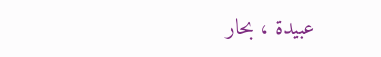عبيدة ، بحار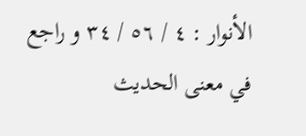الأنوار : ٤ / ٥٦ / ٣٤ و راجع في معنى الحديث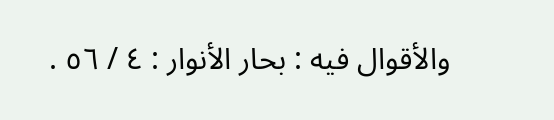والأقوال فيه : بحار الأنوار : ٤ / ٥٦ .